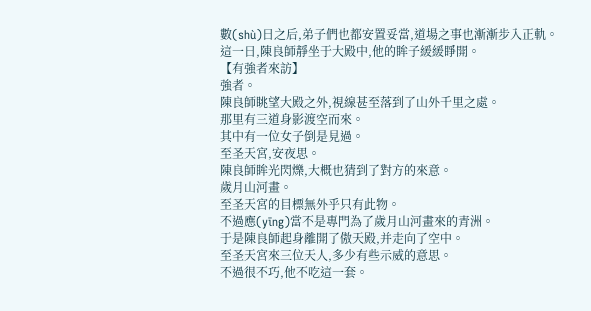數(shù)日之后,弟子們也都安置妥當,道場之事也漸漸步入正軌。
這一日,陳良師靜坐于大殿中,他的眸子緩緩睜開。
【有強者來訪】
強者。
陳良師眺望大殿之外,視線甚至落到了山外千里之處。
那里有三道身影渡空而來。
其中有一位女子倒是見過。
至圣天宮,安夜思。
陳良師眸光閃爍,大概也猜到了對方的來意。
歲月山河畫。
至圣天宮的目標無外乎只有此物。
不過應(yīng)當不是專門為了歲月山河畫來的青洲。
于是陳良師起身離開了傲天殿,并走向了空中。
至圣天宮來三位天人,多少有些示威的意思。
不過很不巧,他不吃這一套。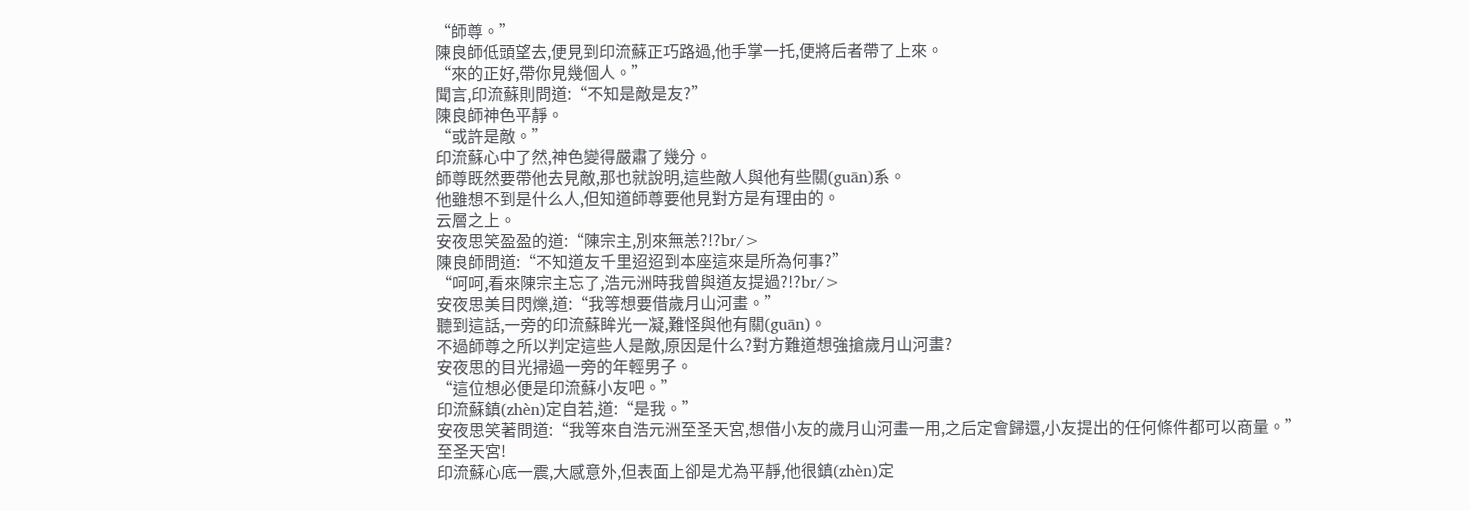“師尊。”
陳良師低頭望去,便見到印流蘇正巧路過,他手掌一托,便將后者帶了上來。
“來的正好,帶你見幾個人。”
聞言,印流蘇則問道:“不知是敵是友?”
陳良師神色平靜。
“或許是敵。”
印流蘇心中了然,神色變得嚴肅了幾分。
師尊既然要帶他去見敵,那也就說明,這些敵人與他有些關(guān)系。
他雖想不到是什么人,但知道師尊要他見對方是有理由的。
云層之上。
安夜思笑盈盈的道:“陳宗主,別來無恙?!?br/>
陳良師問道:“不知道友千里迢迢到本座這來是所為何事?”
“呵呵,看來陳宗主忘了,浩元洲時我曾與道友提過?!?br/>
安夜思美目閃爍,道:“我等想要借歲月山河畫。”
聽到這話,一旁的印流蘇眸光一凝,難怪與他有關(guān)。
不過師尊之所以判定這些人是敵,原因是什么?對方難道想強搶歲月山河畫?
安夜思的目光掃過一旁的年輕男子。
“這位想必便是印流蘇小友吧。”
印流蘇鎮(zhèn)定自若,道:“是我。”
安夜思笑著問道:“我等來自浩元洲至圣天宮,想借小友的歲月山河畫一用,之后定會歸還,小友提出的任何條件都可以商量。”
至圣天宮!
印流蘇心底一震,大感意外,但表面上卻是尤為平靜,他很鎮(zhèn)定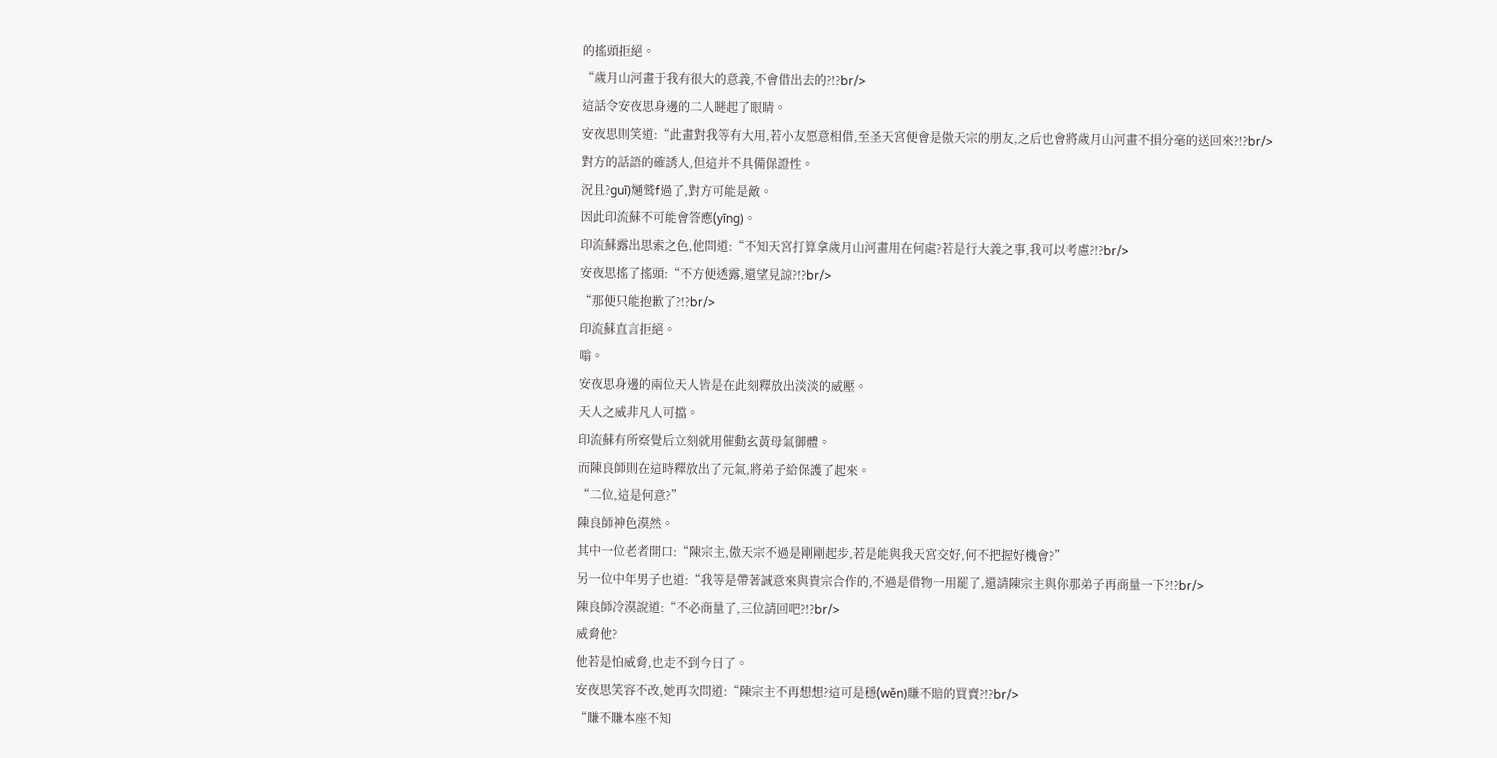的搖頭拒絕。
“歲月山河畫于我有很大的意義,不會借出去的?!?br/>
這話令安夜思身邊的二人瞇起了眼睛。
安夜思則笑道:“此畫對我等有大用,若小友愿意相借,至圣天宮便會是傲天宗的朋友,之后也會將歲月山河畫不損分毫的送回來?!?br/>
對方的話語的確誘人,但這并不具備保證性。
況且?guī)熥鹫f過了,對方可能是敵。
因此印流蘇不可能會答應(yīng)。
印流蘇露出思索之色,他問道:“不知天宮打算拿歲月山河畫用在何處?若是行大義之事,我可以考慮?!?br/>
安夜思搖了搖頭:“不方便透露,還望見諒?!?br/>
“那便只能抱歉了?!?br/>
印流蘇直言拒絕。
嗡。
安夜思身邊的兩位天人皆是在此刻釋放出淡淡的威壓。
天人之威非凡人可擋。
印流蘇有所察覺后立刻就用催動玄黃母氣御體。
而陳良師則在這時釋放出了元氣,將弟子給保護了起來。
“二位,這是何意?”
陳良師神色漠然。
其中一位老者開口:“陳宗主,傲天宗不過是剛剛起步,若是能與我天宮交好,何不把握好機會?”
另一位中年男子也道:“我等是帶著誠意來與貴宗合作的,不過是借物一用罷了,還請陳宗主與你那弟子再商量一下?!?br/>
陳良師冷漠說道:“不必商量了,三位請回吧?!?br/>
威脅他?
他若是怕威脅,也走不到今日了。
安夜思笑容不改,她再次問道:“陳宗主不再想想?這可是穩(wěn)賺不賠的買賣?!?br/>
“賺不賺本座不知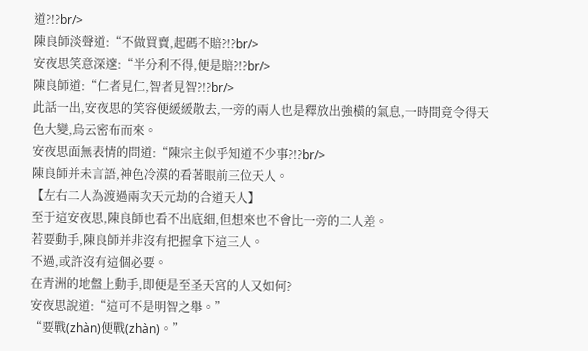道?!?br/>
陳良師淡聲道:“不做買賣,起碼不賠?!?br/>
安夜思笑意深邃:“半分利不得,便是賠?!?br/>
陳良師道:“仁者見仁,智者見智?!?br/>
此話一出,安夜思的笑容便緩緩散去,一旁的兩人也是釋放出強橫的氣息,一時間竟令得天色大變,烏云密布而來。
安夜思面無表情的問道:“陳宗主似乎知道不少事?!?br/>
陳良師并未言語,神色冷漠的看著眼前三位天人。
【左右二人為渡過兩次天元劫的合道天人】
至于這安夜思,陳良師也看不出底細,但想來也不會比一旁的二人差。
若要動手,陳良師并非沒有把握拿下這三人。
不過,或許沒有這個必要。
在青洲的地盤上動手,即便是至圣天宮的人又如何?
安夜思說道:“這可不是明智之舉。”
“要戰(zhàn)便戰(zhàn)。”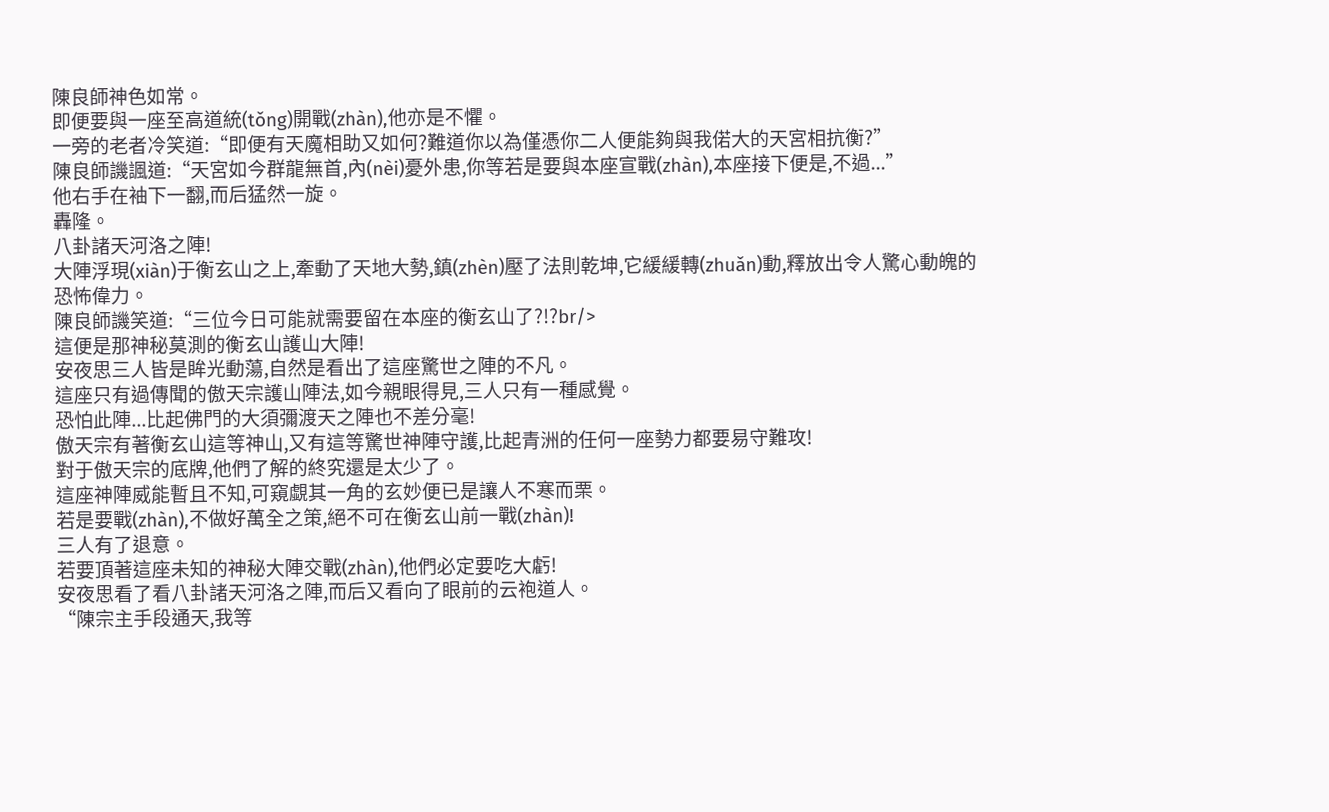陳良師神色如常。
即便要與一座至高道統(tǒng)開戰(zhàn),他亦是不懼。
一旁的老者冷笑道:“即便有天魔相助又如何?難道你以為僅憑你二人便能夠與我偌大的天宮相抗衡?”
陳良師譏諷道:“天宮如今群龍無首,內(nèi)憂外患,你等若是要與本座宣戰(zhàn),本座接下便是,不過...”
他右手在袖下一翻,而后猛然一旋。
轟隆。
八卦諸天河洛之陣!
大陣浮現(xiàn)于衡玄山之上,牽動了天地大勢,鎮(zhèn)壓了法則乾坤,它緩緩轉(zhuǎn)動,釋放出令人驚心動魄的恐怖偉力。
陳良師譏笑道:“三位今日可能就需要留在本座的衡玄山了?!?br/>
這便是那神秘莫測的衡玄山護山大陣!
安夜思三人皆是眸光動蕩,自然是看出了這座驚世之陣的不凡。
這座只有過傳聞的傲天宗護山陣法,如今親眼得見,三人只有一種感覺。
恐怕此陣...比起佛門的大須彌渡天之陣也不差分毫!
傲天宗有著衡玄山這等神山,又有這等驚世神陣守護,比起青洲的任何一座勢力都要易守難攻!
對于傲天宗的底牌,他們了解的終究還是太少了。
這座神陣威能暫且不知,可窺覷其一角的玄妙便已是讓人不寒而栗。
若是要戰(zhàn),不做好萬全之策,絕不可在衡玄山前一戰(zhàn)!
三人有了退意。
若要頂著這座未知的神秘大陣交戰(zhàn),他們必定要吃大虧!
安夜思看了看八卦諸天河洛之陣,而后又看向了眼前的云袍道人。
“陳宗主手段通天,我等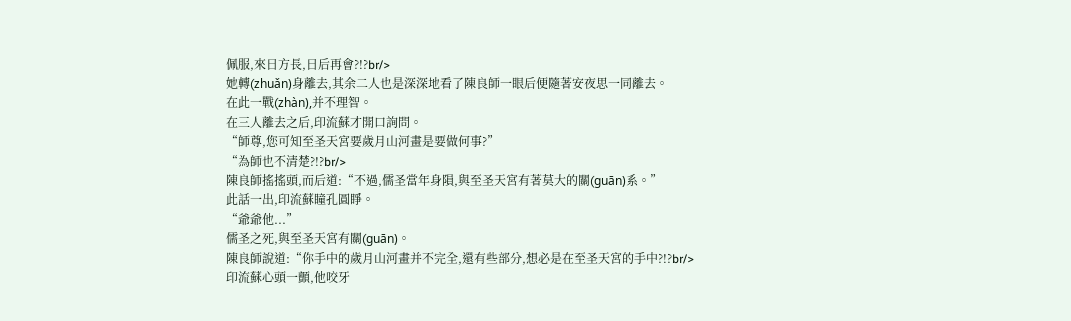佩服,來日方長,日后再會?!?br/>
她轉(zhuǎn)身離去,其余二人也是深深地看了陳良師一眼后便隨著安夜思一同離去。
在此一戰(zhàn),并不理智。
在三人離去之后,印流蘇才開口詢問。
“師尊,您可知至圣天宮要歲月山河畫是要做何事?”
“為師也不清楚?!?br/>
陳良師搖搖頭,而后道:“不過,儒圣當年身隕,與至圣天宮有著莫大的關(guān)系。”
此話一出,印流蘇瞳孔圓睜。
“爺爺他...”
儒圣之死,與至圣天宮有關(guān)。
陳良師說道:“你手中的歲月山河畫并不完全,還有些部分,想必是在至圣天宮的手中?!?br/>
印流蘇心頭一顫,他咬牙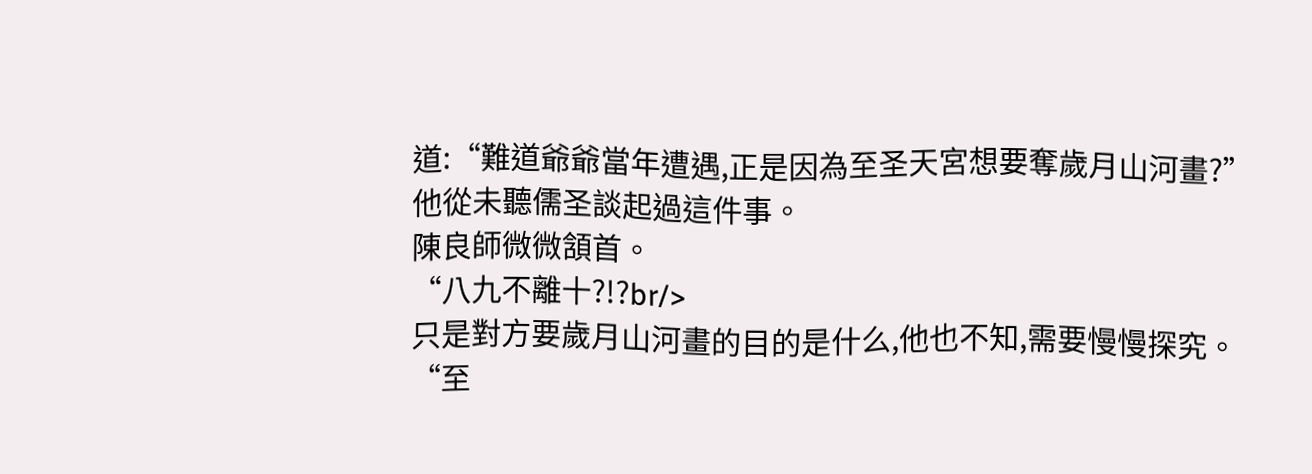道:“難道爺爺當年遭遇,正是因為至圣天宮想要奪歲月山河畫?”
他從未聽儒圣談起過這件事。
陳良師微微頷首。
“八九不離十?!?br/>
只是對方要歲月山河畫的目的是什么,他也不知,需要慢慢探究。
“至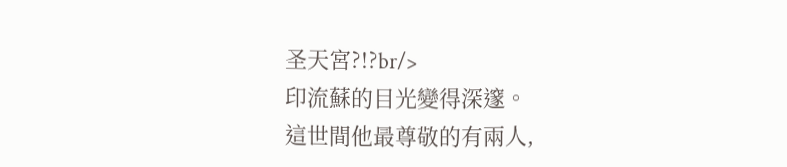圣天宮?!?br/>
印流蘇的目光變得深邃。
這世間他最尊敬的有兩人,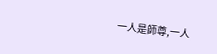一人是師尊,一人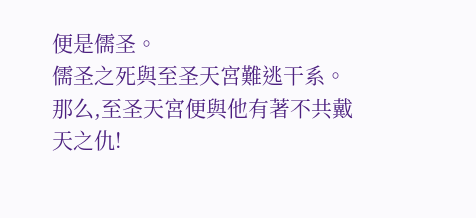便是儒圣。
儒圣之死與至圣天宮難逃干系。
那么,至圣天宮便與他有著不共戴天之仇!